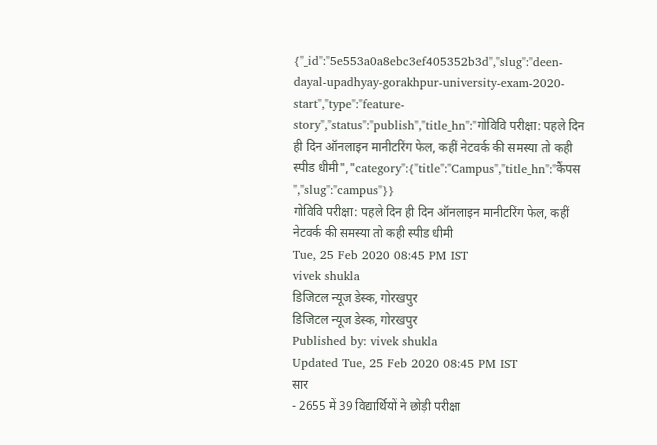{"_id":"5e553a0a8ebc3ef405352b3d","slug":"deen-dayal-upadhyay-gorakhpur-university-exam-2020-start","type":"feature-story","status":"publish","title_hn":"गोविवि परीक्षा: पहले दिन ही दिन ऑनलाइन मानीटरिंग फेल, कहीं नेटवर्क की समस्या तो कही स्पीड धीमी","category":{"title":"Campus","title_hn":"कैंपस ","slug":"campus"}}
गोविवि परीक्षा: पहले दिन ही दिन ऑनलाइन मानीटरिंग फेल, कहीं नेटवर्क की समस्या तो कही स्पीड धीमी
Tue, 25 Feb 2020 08:45 PM IST
vivek shukla
डिजिटल न्यूज डेस्क, गोरखपुर
डिजिटल न्यूज डेस्क, गोरखपुर
Published by: vivek shukla
Updated Tue, 25 Feb 2020 08:45 PM IST
सार
- 2655 में 39 विद्यार्थियों ने छोड़ी परीक्षा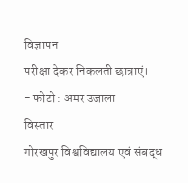विज्ञापन
परीक्षा देकर निकलती छात्राएं।
- फोटो : अमर उजाला
विस्तार
गोरखपुर विश्वविद्यालय एवं संबद्ध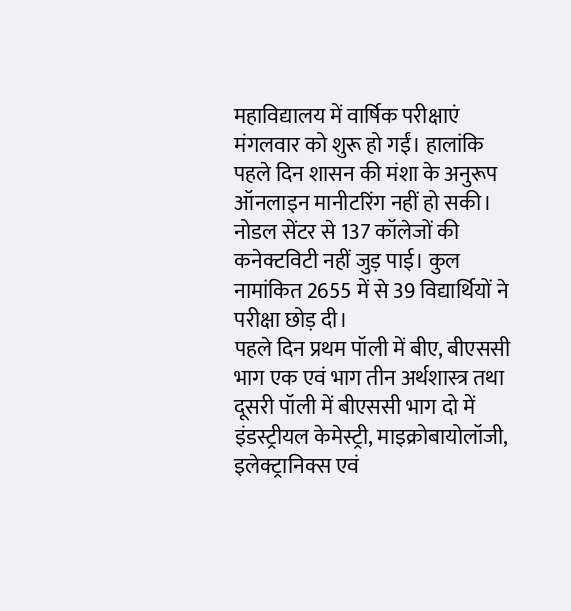महाविद्यालय में वार्षिक परीक्षाएं मंगलवार को शुरू हो गईं। हालांकि पहले दिन शासन की मंशा के अनुरूप ऑनलाइन मानीटरिंग नहीं हो सकी। नोडल सेंटर से 137 कॉलेजों की कनेक्टविटी नहीं जुड़ पाई। कुल नामांकित 2655 में से 39 विद्यार्थियों ने परीक्षा छोड़ दी।
पहले दिन प्रथम पॉली में बीए, बीएससी भाग एक एवं भाग तीन अर्थशास्त्र तथा दूसरी पॉली में बीएससी भाग दो में इंडस्ट्रीयल केमेस्ट्री, माइक्रोबायोलॉजी, इलेक्ट्रानिक्स एवं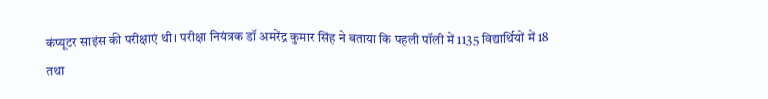कंप्यूटर साइंस की परीक्षाएं थी। परीक्षा नियंत्रक डॉ अमरेंद्र कुमार सिंह ने बताया कि पहली पॉली में 1135 विद्यार्थियों में 18 तथा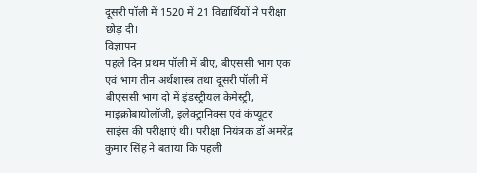दूसरी पॉली में 1520 में 21 विद्यार्थियों ने परीक्षा छोड़ दी।
विज्ञापन
पहले दिन प्रथम पॉली में बीए, बीएससी भाग एक एवं भाग तीन अर्थशास्त्र तथा दूसरी पॉली में बीएससी भाग दो में इंडस्ट्रीयल केमेस्ट्री, माइक्रोबायोलॉजी, इलेक्ट्रानिक्स एवं कंप्यूटर साइंस की परीक्षाएं थी। परीक्षा नियंत्रक डॉ अमरेंद्र कुमार सिंह ने बताया कि पहली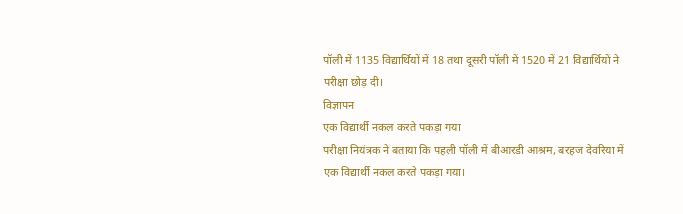पॉली में 1135 विद्यार्थियों में 18 तथा दूसरी पॉली में 1520 में 21 विद्यार्थियों ने परीक्षा छोड़ दी।
विज्ञापन
एक विद्यार्थी नकल करते पकड़ा गया
परीक्षा नियंत्रक ने बताया कि पहली पॉली में बीआरडी आश्रम, बरहज देवरिया में एक विद्यार्थी नकल करते पकड़ा गया।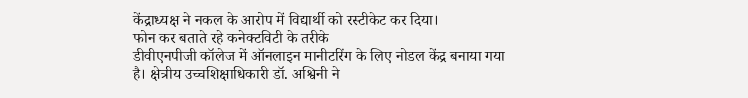केंद्राध्यक्ष ने नकल के आरोप में विद्यार्थी को रस्टीकेट कर दिया।
फोन कर बताते रहे कनेक्टविटी के तरीके
डीवीएनपीजी कॉलेज में ऑनलाइन मानीटरिंग के लिए नोडल केंद्र बनाया गया है। क्षेत्रीय उच्चशिक्षाधिकारी डॉ. अश्विनी ने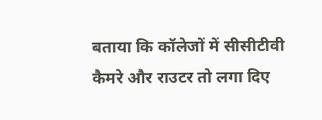बताया कि कॉलेजों में सीसीटीवी कैमरे और राउटर तो लगा दिए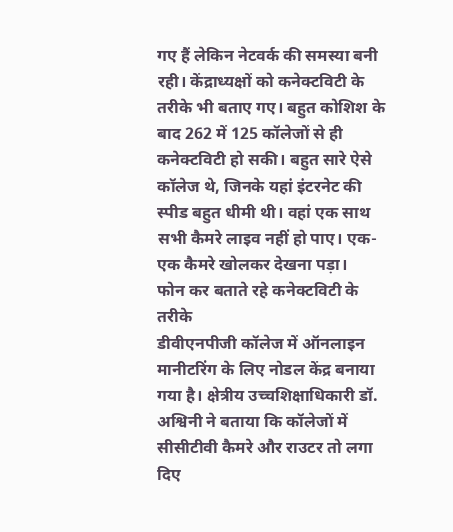गए हैं लेकिन नेटवर्क की समस्या बनी रही। केंद्राध्यक्षों को कनेक्टविटी के तरीके भी बताए गए। बहुत कोशिश के बाद 262 में 125 कॉलेजों से ही कनेक्टविटी हो सकी। बहुत सारे ऐसे कॉलेज थे, जिनके यहां इंटरनेट की स्पीड बहुत धीमी थी। वहां एक साथ सभी कैमरे लाइव नहीं हो पाए। एक-एक कैमरे खोलकर देखना पड़ा।
फोन कर बताते रहे कनेक्टविटी के तरीके
डीवीएनपीजी कॉलेज में ऑनलाइन मानीटरिंग के लिए नोडल केंद्र बनाया गया है। क्षेत्रीय उच्चशिक्षाधिकारी डॉ. अश्विनी ने बताया कि कॉलेजों में सीसीटीवी कैमरे और राउटर तो लगा दिए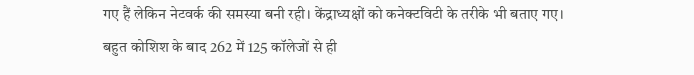गए हैं लेकिन नेटवर्क की समस्या बनी रही। केंद्राध्यक्षों को कनेक्टविटी के तरीके भी बताए गए। बहुत कोशिश के बाद 262 में 125 कॉलेजों से ही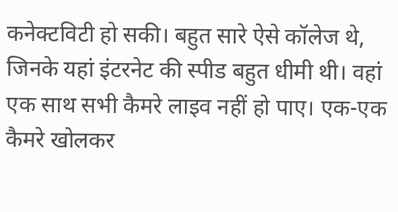कनेक्टविटी हो सकी। बहुत सारे ऐसे कॉलेज थे, जिनके यहां इंटरनेट की स्पीड बहुत धीमी थी। वहां एक साथ सभी कैमरे लाइव नहीं हो पाए। एक-एक कैमरे खोलकर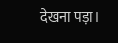देखना पड़ा।